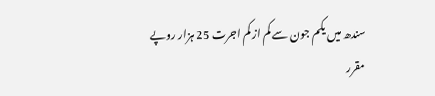سندھ میں یکم جون سے کم از کم اجرت 25 ہزار روپے مقرر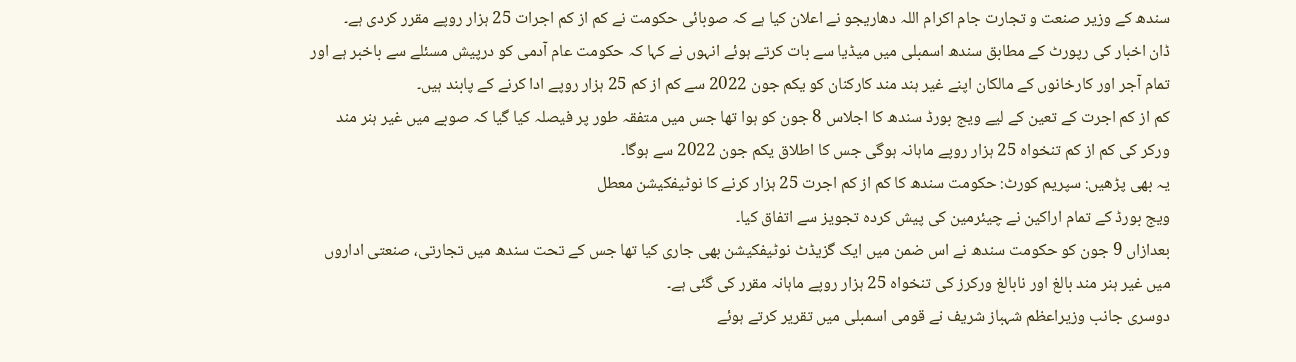سندھ کے وزیر صنعت و تجارت جام اکرام اللہ دھاریجو نے اعلان کیا ہے کہ صوبائی حکومت نے کم از کم اجرات 25 ہزار روپے مقرر کردی ہے۔
ڈان اخبار کی رپورٹ کے مطابق سندھ اسمبلی میں میڈیا سے بات کرتے ہوئے انہوں نے کہا کہ حکومت عام آدمی کو درپیش مسئلے سے باخبر ہے اور تمام آجر اور کارخانوں کے مالکان اپنے غیر ہند مند کارکنان کو یکم جون 2022 سے کم از کم 25 ہزار روپے ادا کرنے کے پابند ہیں۔
کم از کم اجرت کے تعین کے لیے ویج بورڈ سندھ کا اجلاس 8 جون کو ہوا تھا جس میں متفقہ طور پر فیصلہ کیا گیا کہ صوبے میں غیر ہنر مند ورکر کی کم از کم تنخواہ 25 ہزار روپے ماہانہ ہوگی جس کا اطلاق یکم جون 2022 سے ہوگا۔
یہ بھی پڑھیں: سپریم کورٹ: حکومت سندھ کا کم از کم اجرت 25 ہزار کرنے کا نوٹیفکیشن معطل
ویج بورڈ کے تمام اراکین نے چیئرمین کی پیش کردہ تجویز سے اتفاق کیا۔
بعدازاں 9 جون کو حکومت سندھ نے اس ضمن میں ایک گزیڈٹ نوٹیفکیشن بھی جاری کیا تھا جس کے تحت سندھ میں تجارتی، صنعتی اداروں میں غیر ہنر مند بالغ اور نابالغ ورکرز کی تنخواہ 25 ہزار روپے ماہانہ مقرر کی گئی ہے۔
دوسری جانب وزیراعظم شہباز شریف نے قومی اسمبلی میں تقریر کرتے ہوئے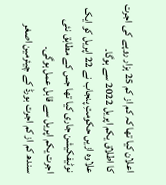اعلان کیا تھا کہ کم از کم 25 ہزار روپے کی اجرت کا اطلاق یکم اپریل 2022 سے ہوگا۔
علاوہ ازیں حکومتِ پنجاب نے 22 اپریل کو ایک نوٹیفکیشن جاری کیا تھا جس کے مطابق نئی اجرت یکم اپریل سے قابل عمل ہوگی۔
سندھ کم از کم اجرت بورڈ کے چیئرمین اصغر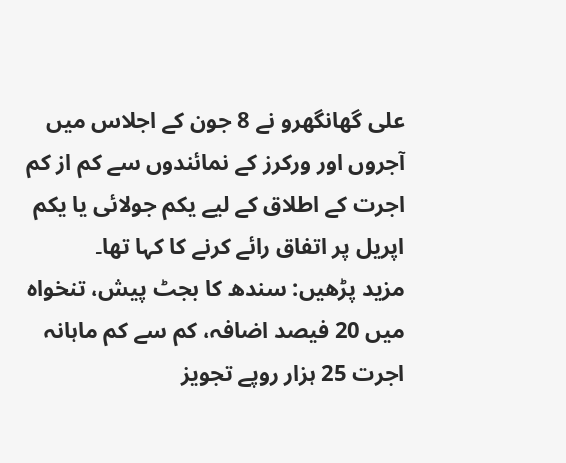علی گھانگھرو نے 8 جون کے اجلاس میں آجروں اور ورکرز کے نمائندوں سے کم از کم اجرت کے اطلاق کے لیے یکم جولائی یا یکم اپریل پر اتفاق رائے کرنے کا کہا تھا۔
مزید پڑھیں: سندھ کا بجٹ پیش، تنخواہ میں 20 فیصد اضافہ، کم سے کم ماہانہ اجرت 25 ہزار روپے تجویز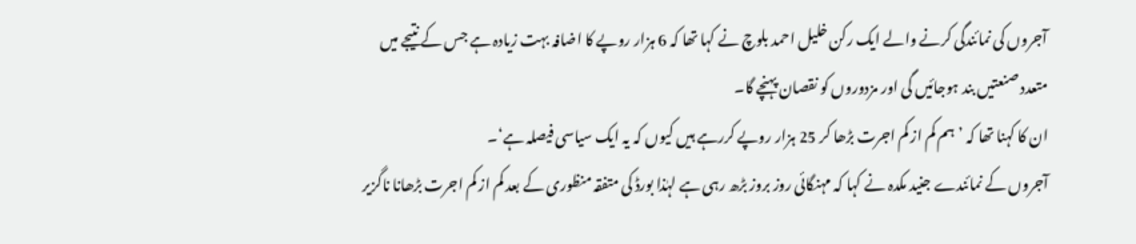آجروں کی نمائندگی کرنے والے ایک رکن خلیل احمد بلوچ نے کہا تھا کہ 6 ہزار روپے کا اضافہ بہت زیادہ ہے جس کے نتیجے میں متعدد صنعتیں بند ہوجائیں گی اور مزدوروں کو نقصان پہنچے گا۔
ان کا کہنا تھا کہ ’ہم کم از کم اجرت بڑھا کر 25 ہزار روپے کررہے ہیں کیوں کہ یہ ایک سیاسی فیصلہ ہے‘۔
آجروں کے نمائندے جنید مکدہ نے کہا کہ مہنگائی روز بروز بڑھ رہی ہے لہٰذا بورڈ کی متفقہ منظوری کے بعد کم از کم اجرت بڑھانا ناگزیر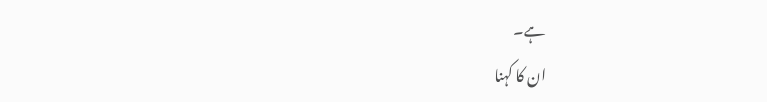ہے۔
ان کا کہنا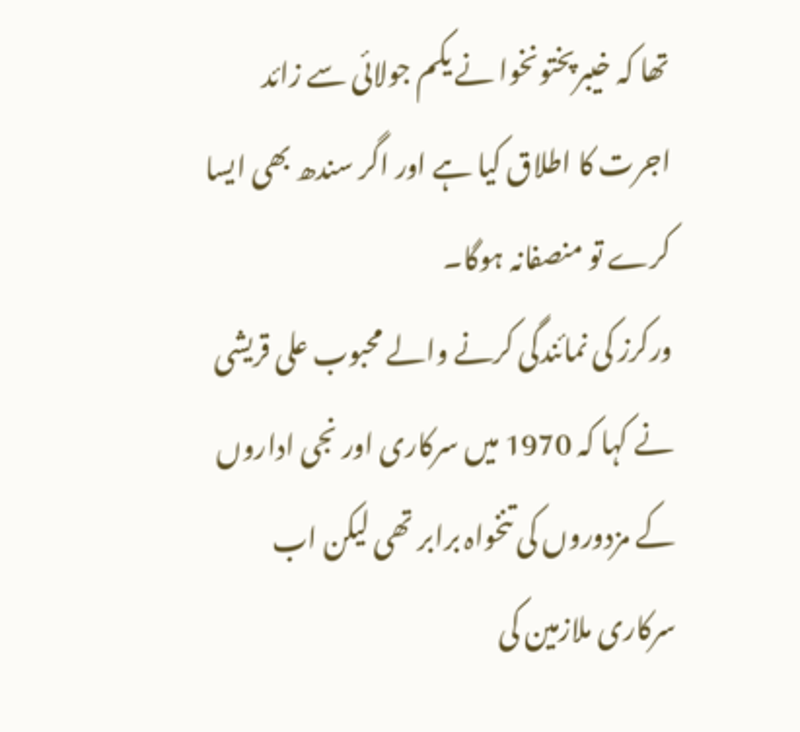تھا کہ خیبرپختونخوا نے یکم جولائی سے زائد اجرت کا اطلاق کیا ہے اور اگر سندھ بھی ایسا کرے تو منصفانہ ہوگا۔
ورکرز کی نمائندگی کرنے والے محبوب علی قریشی نے کہا کہ 1970 میں سرکاری اور نجی اداروں کے مزدوروں کی تنخواہ برابر تھی لیکن اب سرکاری ملازمین کی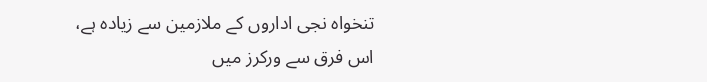تنخواہ نجی اداروں کے ملازمین سے زیادہ ہے، اس فرق سے ورکرز میں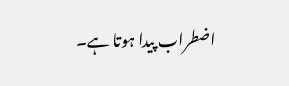اضطراب پیدا ہوتا ہے۔